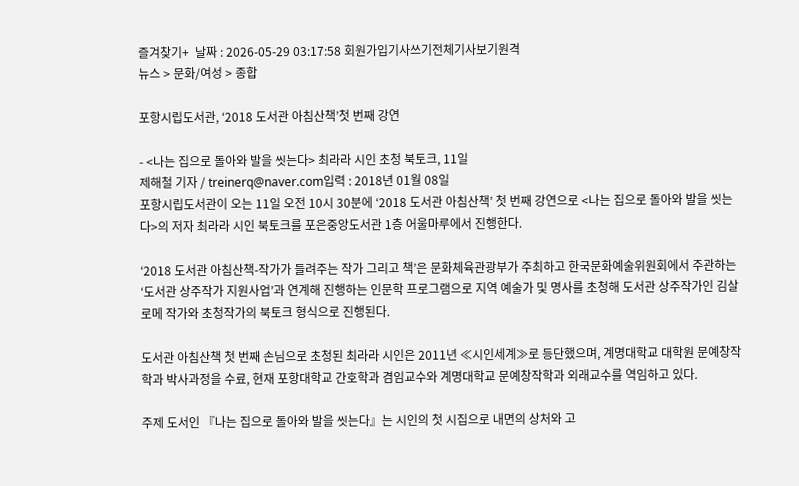즐겨찾기+  날짜 : 2026-05-29 03:17:58 회원가입기사쓰기전체기사보기원격
뉴스 > 문화/여성 > 종합

포항시립도서관, ‘2018 도서관 아침산책’첫 번째 강연

- <나는 집으로 돌아와 발을 씻는다> 최라라 시인 초청 북토크, 11일
제해철 기자 / treinerq@naver.com입력 : 2018년 01월 08일
포항시립도서관이 오는 11일 오전 10시 30분에 ‘2018 도서관 아침산책’ 첫 번째 강연으로 <나는 집으로 돌아와 발을 씻는다>의 저자 최라라 시인 북토크를 포은중앙도서관 1층 어울마루에서 진행한다.

‘2018 도서관 아침산책-작가가 들려주는 작가 그리고 책’은 문화체육관광부가 주최하고 한국문화예술위원회에서 주관하는 ‘도서관 상주작가 지원사업’과 연계해 진행하는 인문학 프로그램으로 지역 예술가 및 명사를 초청해 도서관 상주작가인 김살로메 작가와 초청작가의 북토크 형식으로 진행된다.

도서관 아침산책 첫 번째 손님으로 초청된 최라라 시인은 2011년 ≪시인세계≫로 등단했으며, 계명대학교 대학원 문예창작학과 박사과정을 수료, 현재 포항대학교 간호학과 겸임교수와 계명대학교 문예창작학과 외래교수를 역임하고 있다.

주제 도서인 『나는 집으로 돌아와 발을 씻는다』는 시인의 첫 시집으로 내면의 상처와 고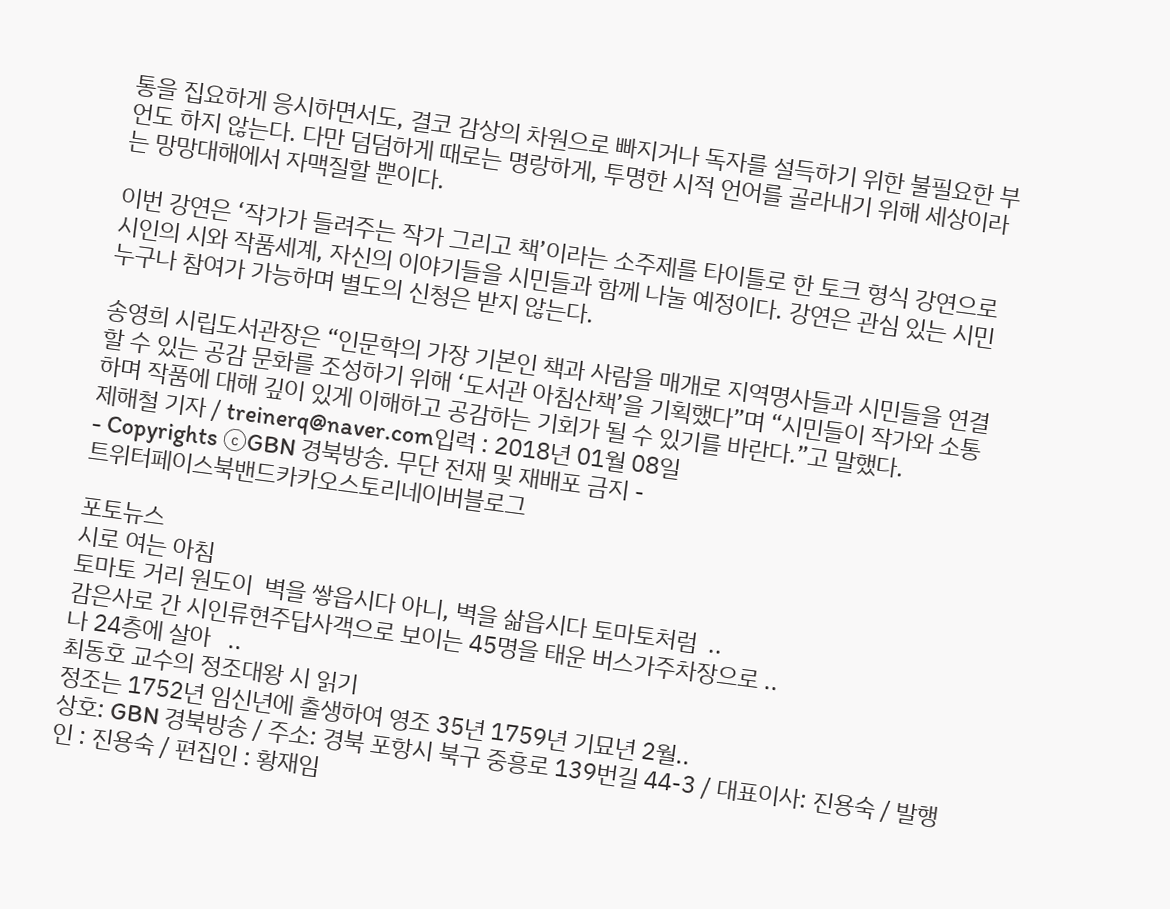통을 집요하게 응시하면서도, 결코 감상의 차원으로 빠지거나 독자를 설득하기 위한 불필요한 부언도 하지 않는다. 다만 덤덤하게 때로는 명랑하게, 투명한 시적 언어를 골라내기 위해 세상이라는 망망대해에서 자맥질할 뿐이다.

이번 강연은 ‘작가가 들려주는 작가 그리고 책’이라는 소주제를 타이틀로 한 토크 형식 강연으로 시인의 시와 작품세계, 자신의 이야기들을 시민들과 함께 나눌 예정이다. 강연은 관심 있는 시민 누구나 참여가 가능하며 별도의 신청은 받지 않는다.

송영희 시립도서관장은 “인문학의 가장 기본인 책과 사람을 매개로 지역명사들과 시민들을 연결할 수 있는 공감 문화를 조성하기 위해 ‘도서관 아침산책’을 기획했다”며 “시민들이 작가와 소통하며 작품에 대해 깊이 있게 이해하고 공감하는 기회가 될 수 있기를 바란다.”고 말했다.
제해철 기자 / treinerq@naver.com입력 : 2018년 01월 08일
- Copyrights ⓒGBN 경북방송. 무단 전재 및 재배포 금지 -
트위터페이스북밴드카카오스토리네이버블로그

포토뉴스
시로 여는 아침
토마토 거리 원도이  벽을 쌓읍시다 아니, 벽을 삶읍시다 토마토처럼  ..
감은사로 간 시인류현주답사객으로 보이는 45명을 태운 버스가주차장으로 ..
나 24층에 살아   ..
최동호 교수의 정조대왕 시 읽기
정조는 1752년 임신년에 출생하여 영조 35년 1759년 기묘년 2월..
상호: GBN 경북방송 / 주소: 경북 포항시 북구 중흥로 139번길 44-3 / 대표이사: 진용숙 / 발행인 : 진용숙 / 편집인 : 황재임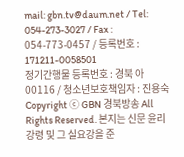mail: gbn.tv@daum.net / Tel: 054-273-3027 / Fax : 054-773-0457 / 등록번호 : 171211-0058501
정기간행물 등록번호 : 경북 아00116 / 청소년보호책임자 : 진용숙
Copyright ⓒ GBN 경북방송 All Rights Reserved. 본지는 신문 윤리강령 및 그 실요강을 준